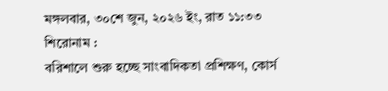মঙ্গলবার, ৩০শে জুন, ২০২৬ ইং, রাত ১১:৩৩
শিরোনাম :
বরিশালে শুরু হচ্ছে সাংবাদিকতা প্রশিক্ষণ, কোর্স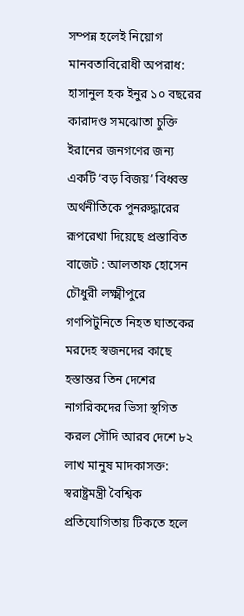সম্পন্ন হলেই নিয়োগ মানবতাবিরোধী অপরাধ: হাসানুল হক ইনুর ১০ বছরের কারাদণ্ড সমঝোতা চুক্তি ইরানের জনগণের জন্য একটি ‘বড় বিজয়’ বিধ্বস্ত অর্থনীতিকে পুনরুদ্ধারের রূপরেখা দিয়েছে প্রস্তাবিত বাজেট : আলতাফ হোসেন চৌধুরী লক্ষ্মীপুরে গণপিটুনিতে নিহত ঘাতকের মরদেহ স্বজনদের কাছে হস্তান্তর তিন দেশের নাগরিকদের ভিসা স্থগিত করল সৌদি আরব দেশে ৮২ লাখ মানুষ মাদকাসক্ত: স্বরাষ্ট্রমন্ত্রী বৈশ্বিক প্রতিযোগিতায় টিকতে হলে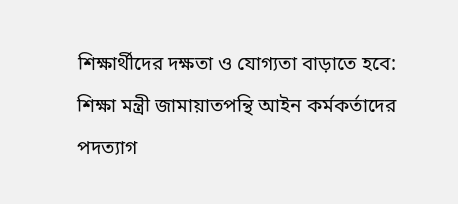শিক্ষার্থীদের দক্ষতা ও যোগ্যতা বাড়াতে হবে: শিক্ষা মন্ত্রী জামায়াতপন্থি আইন কর্মকর্তাদের পদত্যাগ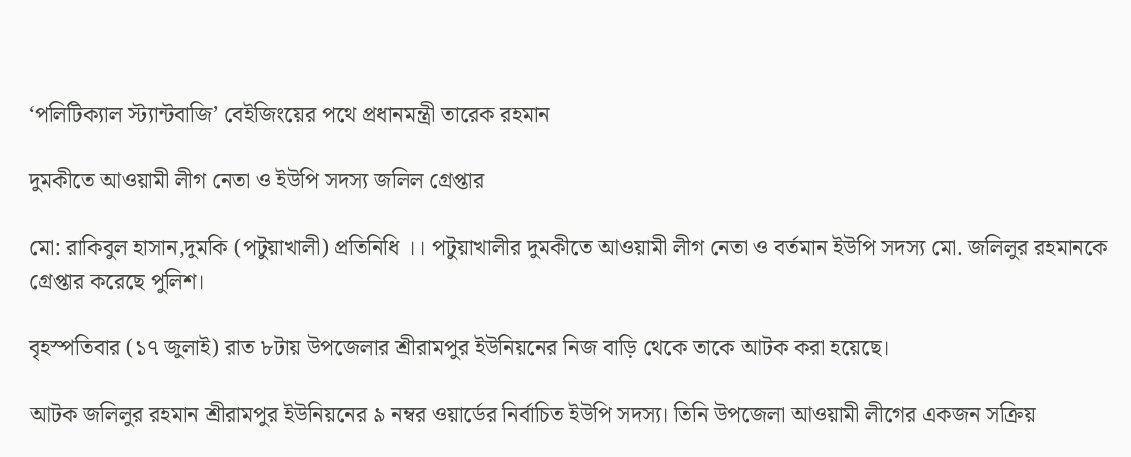‘পলিটিক্যাল স্ট্যান্টবাজি’ বেইজিংয়ের পথে প্রধানমন্ত্রী তারেক রহমান

দুমকীতে আওয়ামী লীগ নেতা ও ইউপি সদস্য জলিল গ্রেপ্তার

মো: রাকিবুল হাসান,দুমকি (পটুয়াখালী) প্রতিনিধি ।। পটুয়াখালীর দুমকীতে আওয়ামী লীগ নেতা ও বর্তমান ইউপি সদস্য মো. জলিলুর রহমানকে গ্রেপ্তার করেছে পুলিশ।

বৃহস্পতিবার (১৭ জুলাই) রাত ৮টায় উপজেলার শ্রীরামপুর ইউনিয়নের নিজ বাড়ি থেকে তাকে আটক করা হয়েছে।

আটক জলিলুর রহমান শ্রীরামপুর ইউনিয়নের ৯ নম্বর ওয়ার্ডের নির্বাচিত ইউপি সদস্য। তিনি উপজেলা আওয়ামী লীগের একজন সক্রিয়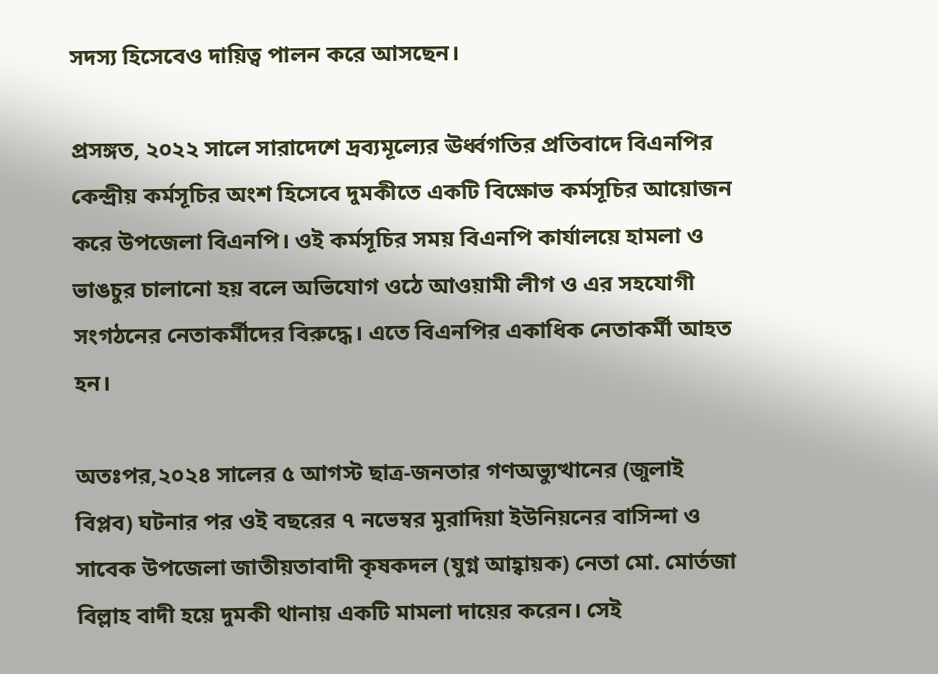সদস্য হিসেবেও দায়িত্ব পালন করে আসছেন।

প্রসঙ্গত, ২০২২ সালে সারাদেশে দ্রব্যমূল্যের ঊর্ধ্বগতির প্রতিবাদে বিএনপির কেন্দ্রীয় কর্মসূচির অংশ হিসেবে দুমকীতে একটি বিক্ষোভ কর্মসূচির আয়োজন করে উপজেলা বিএনপি। ওই কর্মসূচির সময় বিএনপি কার্যালয়ে হামলা ও ভাঙচুর চালানো হয় বলে অভিযোগ ওঠে আওয়ামী লীগ ও এর সহযোগী সংগঠনের নেতাকর্মীদের বিরুদ্ধে। এতে বিএনপির একাধিক নেতাকর্মী আহত হন।

অতঃপর,২০২৪ সালের ৫ আগস্ট ছাত্র-জনতার গণঅভ্যুত্থানের (জুলাই বিপ্লব) ঘটনার পর ওই বছরের ৭ নভেম্বর মুরাদিয়া ইউনিয়নের বাসিন্দা ও সাবেক উপজেলা জাতীয়তাবাদী কৃষকদল (যুগ্ন আহ্বায়ক) নেতা মো. মোর্তজা বিল্লাহ বাদী হয়ে দুমকী থানায় একটি মামলা দায়ের করেন। সেই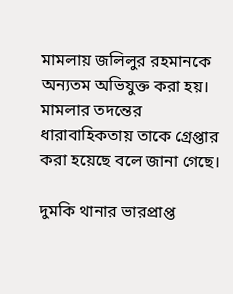মামলায় জলিলুর রহমানকে অন্যতম অভিযুক্ত করা হয়। মামলার তদন্তের ধারাবাহিকতায় তাকে গ্রেপ্তার করা হয়েছে বলে জানা গেছে।

দুমকি থানার ভারপ্রাপ্ত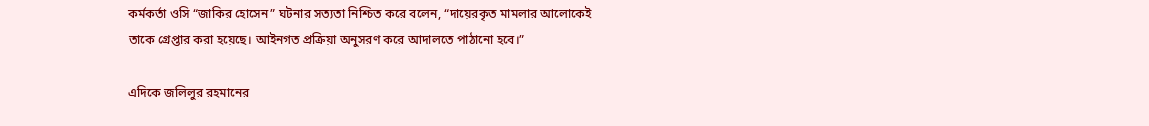কর্মকর্তা ওসি “জাকির হোসেন” ঘটনার সত্যতা নিশ্চিত করে বলেন, “দায়েরকৃত মামলার আলোকেই তাকে গ্রেপ্তার করা হয়েছে। আইনগত প্রক্রিয়া অনুসরণ করে আদালতে পাঠানো হবে।”

এদিকে জলিলুর রহমানের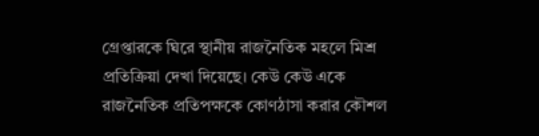গ্রেপ্তারকে ঘিরে স্থানীয় রাজনৈতিক মহলে মিশ্র প্রতিক্রিয়া দেখা দিয়েছে। কেউ কেউ একে রাজনৈতিক প্রতিপক্ষকে কোণঠাসা করার কৌশল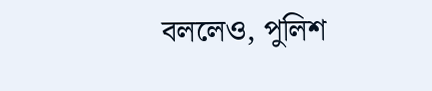বললেও, পুলিশ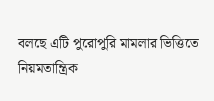বলছে এটি পুরোপুরি মামলার ভিত্তিতে নিয়মতান্ত্রিক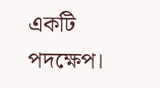একটি পদক্ষেপ।